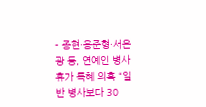- 종현·용준형·서은광 등, 연예인 병사 휴가 특혜 의혹 “일반 병사보다 30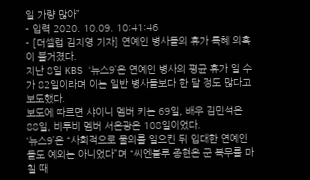일 가량 많아”
- 입력 2020. 10.09. 10:41:46
- [더셀럽 김지영 기자] 연예인 병사들의 휴가 특혜 의혹이 불거졌다.
지난 8일 KBS ‘뉴스9’은 연예인 병사의 평균 휴가 일 수가 82일이라며 이는 일반 병사들보다 한 달 정도 많다고 보도했다.
보도에 따르면 샤이니 멤버 키는 69일, 배우 김민석은 88일, 비투비 멤버 서은광은 108일이었다.
‘뉴스9’은 “사회적으로 물의를 일으킨 뒤 입대한 연예인들도 예외는 아니었다”며 “씨엔블루 종현은 군 복무를 마칠 때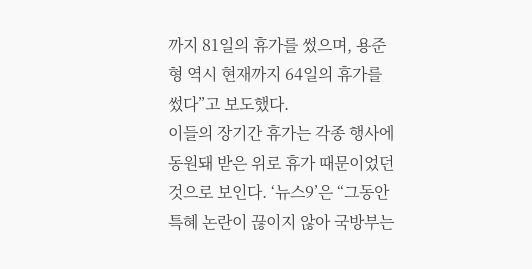까지 81일의 휴가를 썼으며, 용준형 역시 현재까지 64일의 휴가를 썼다”고 보도했다.
이들의 장기간 휴가는 각종 행사에 동원돼 받은 위로 휴가 때문이었던 것으로 보인다. ‘뉴스9’은 “그동안 특혜 논란이 끊이지 않아 국방부는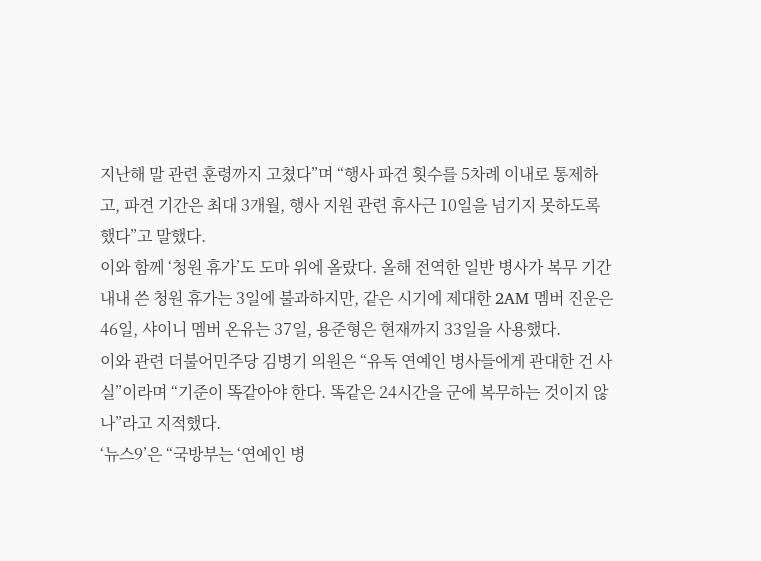지난해 말 관련 훈령까지 고쳤다”며 “행사 파견 횟수를 5차례 이내로 통제하고, 파견 기간은 최대 3개월, 행사 지원 관련 휴사근 10일을 넘기지 못하도록 했다”고 말했다.
이와 함께 ‘청원 휴가’도 도마 위에 올랐다. 올해 전역한 일반 병사가 복무 기간 내내 쓴 청원 휴가는 3일에 불과하지만, 같은 시기에 제대한 2AM 멤버 진운은 46일, 샤이니 멤버 온유는 37일, 용준형은 현재까지 33일을 사용했다.
이와 관련 더불어민주당 김병기 의원은 “유독 연예인 병사들에게 관대한 건 사실”이라며 “기준이 똑같아야 한다. 똑같은 24시간을 군에 복무하는 것이지 않나”라고 지적했다.
‘뉴스9’은 “국방부는 ‘연예인 병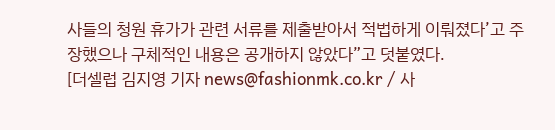사들의 청원 휴가가 관련 서류를 제출받아서 적법하게 이뤄졌다’고 주장했으나 구체적인 내용은 공개하지 않았다”고 덧붙였다.
[더셀럽 김지영 기자 news@fashionmk.co.kr / 사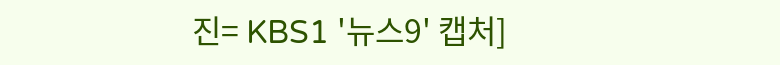진= KBS1 '뉴스9' 캡처]